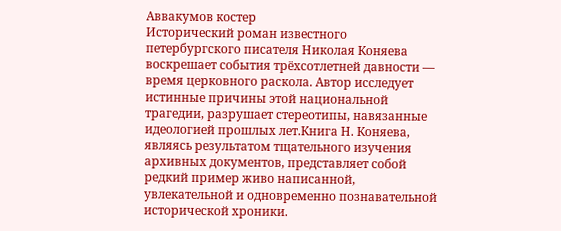Аввакумов костер
Исторический роман известного петербургского писателя Николая Коняева воскрешает события трёхсотлетней давности — время церковного раскола. Автор исследует истинные причины этой национальной трагедии, разрушает стереотипы, навязанные идеологией прошлых лет.Книга Н. Коняева, являясь результатом тщательного изучения архивных документов, представляет собой редкий пример живо написанной, увлекательной и одновременно познавательной исторической хроники.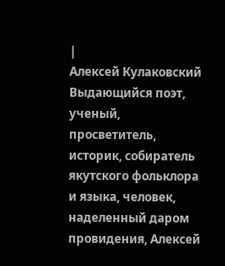|
Алексей Кулаковский
Выдающийся поэт, ученый, просветитель, историк, собиратель якутского фольклора и языка, человек, наделенный даром провидения, Алексей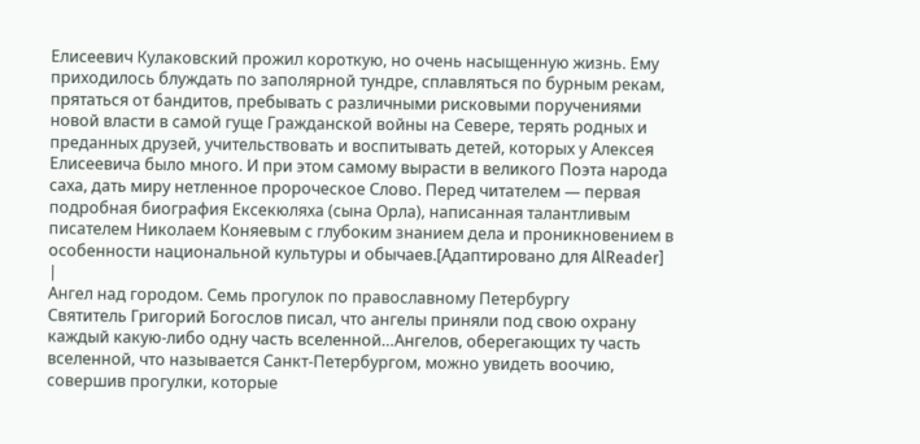Елисеевич Кулаковский прожил короткую, но очень насыщенную жизнь. Ему приходилось блуждать по заполярной тундре, сплавляться по бурным рекам, прятаться от бандитов, пребывать с различными рисковыми поручениями новой власти в самой гуще Гражданской войны на Севере, терять родных и преданных друзей, учительствовать и воспитывать детей, которых у Алексея Елисеевича было много. И при этом самому вырасти в великого Поэта народа саха, дать миру нетленное пророческое Слово. Перед читателем — первая подробная биография Ексекюляха (сына Орла), написанная талантливым писателем Николаем Коняевым с глубоким знанием дела и проникновением в особенности национальной культуры и обычаев.[Адаптировано для AlReader]
|
Ангел над городом. Семь прогулок по православному Петербургу
Святитель Григорий Богослов писал, что ангелы приняли под свою охрану каждый какую-либо одну часть вселенной…Ангелов, оберегающих ту часть вселенной, что называется Санкт-Петербургом, можно увидеть воочию, совершив прогулки, которые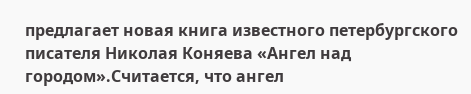предлагает новая книга известного петербургского писателя Николая Коняева «Ангел над городом».Считается, что ангел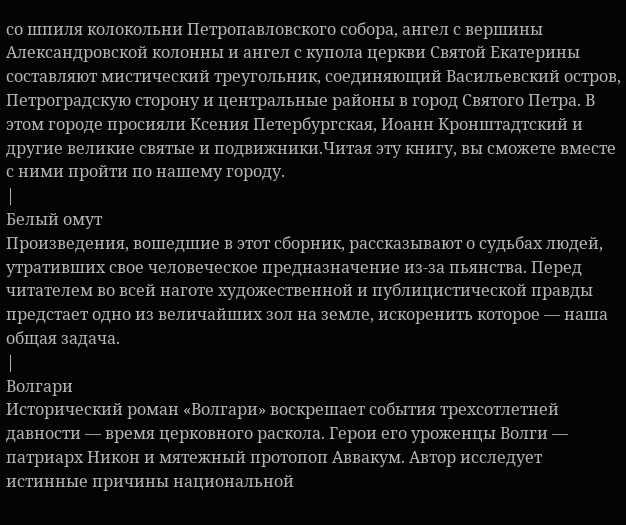со шпиля колокольни Петропавловского собора, ангел с вершины Александровской колонны и ангел с купола церкви Святой Екатерины составляют мистический треугольник, соединяющий Васильевский остров, Петроградскую сторону и центральные районы в город Святого Петра. В этом городе просияли Ксения Петербургская, Иоанн Кронштадтский и другие великие святые и подвижники.Читая эту книгу, вы сможете вместе с ними пройти по нашему городу.
|
Белый омут
Произведения, вошедшие в этот сборник, рассказывают о судьбах людей, утративших свое человеческое предназначение из-за пьянства. Перед читателем во всей наготе художественной и публицистической правды предстает одно из величайших зол на земле, искоренить которое — наша общая задача.
|
Волгари
Исторический роман «Волгари» воскрешает события трехсотлетней давности — время церковного раскола. Герои его уроженцы Волги — патриарх Никон и мятежный протопоп Аввакум. Автор исследует истинные причины национальной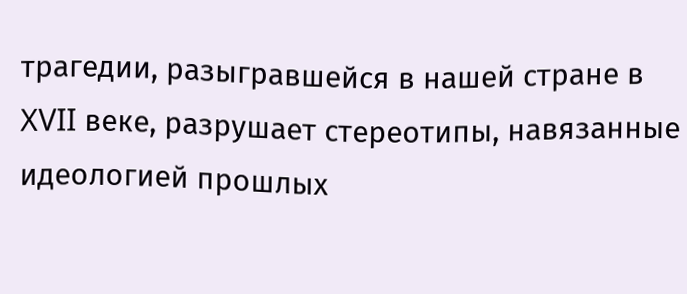трагедии, разыгравшейся в нашей стране в XVII веке, разрушает стереотипы, навязанные идеологией прошлых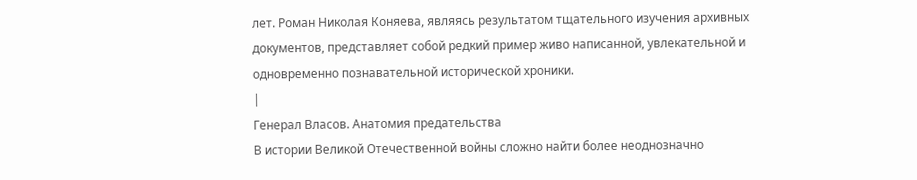лет. Роман Николая Коняева, являясь результатом тщательного изучения архивных документов, представляет собой редкий пример живо написанной, увлекательной и одновременно познавательной исторической хроники.
|
Генерал Власов. Анатомия предательства
В истории Великой Отечественной войны сложно найти более неоднозначно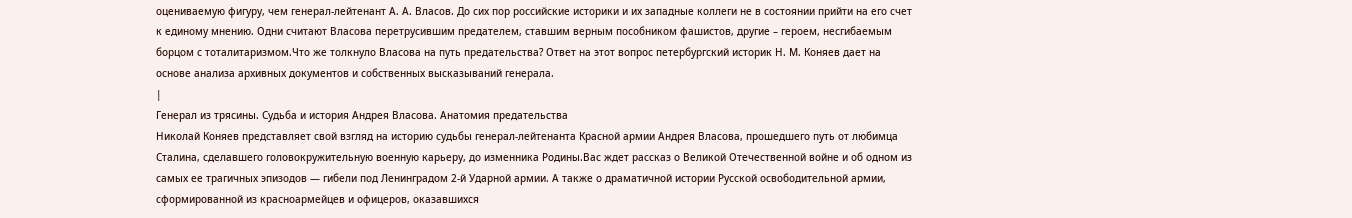оцениваемую фигуру, чем генерал-лейтенант А. А. Власов. До сих пор российские историки и их западные коллеги не в состоянии прийти на его счет к единому мнению. Одни считают Власова перетрусившим предателем, ставшим верным пособником фашистов, другие – героем, несгибаемым борцом с тоталитаризмом.Что же толкнуло Власова на путь предательства? Ответ на этот вопрос петербургский историк Н. М. Коняев дает на основе анализа архивных документов и собственных высказываний генерала.
|
Генерал из трясины. Судьба и история Андрея Власова. Анатомия предательства
Николай Коняев представляет свой взгляд на историю судьбы генерал-лейтенанта Красной армии Андрея Власова, прошедшего путь от любимца Сталина, сделавшего головокружительную военную карьеру, до изменника Родины.Вас ждет рассказ о Великой Отечественной войне и об одном из самых ее трагичных эпизодов — гибели под Ленинградом 2-й Ударной армии. А также о драматичной истории Русской освободительной армии, сформированной из красноармейцев и офицеров, оказавшихся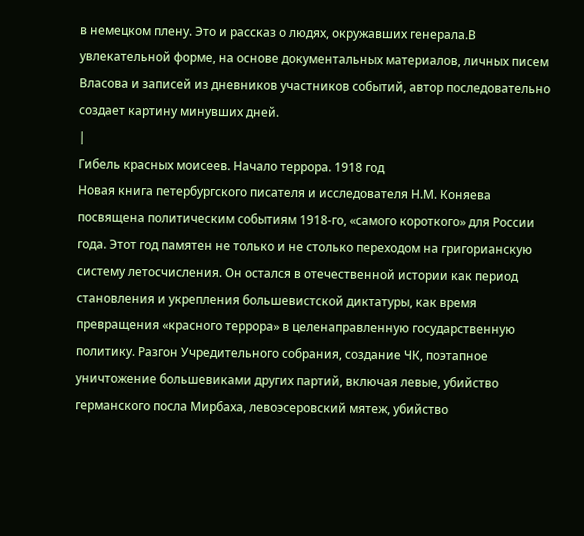в немецком плену. Это и рассказ о людях, окружавших генерала.В увлекательной форме, на основе документальных материалов, личных писем Власова и записей из дневников участников событий, автор последовательно создает картину минувших дней.
|
Гибель красных моисеев. Начало террора. 1918 год
Новая книга петербургского писателя и исследователя Н.М. Коняева посвящена политическим событиям 1918-го, «самого короткого» для России года. Этот год памятен не только и не столько переходом на григорианскую систему летосчисления. Он остался в отечественной истории как период становления и укрепления большевистской диктатуры, как время превращения «красного террора» в целенаправленную государственную политику. Разгон Учредительного собрания, создание ЧК, поэтапное уничтожение большевиками других партий, включая левые, убийство германского посла Мирбаха, левоэсеровский мятеж, убийство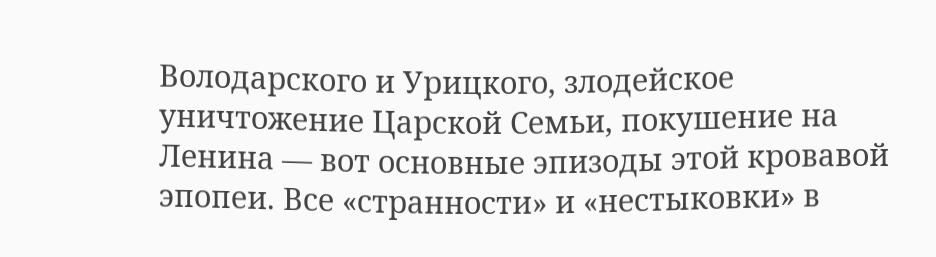Володарского и Урицкого, злодейское уничтожение Царской Семьи, покушение на Ленина — вот основные эпизоды этой кровавой эпопеи. Все «странности» и «нестыковки» в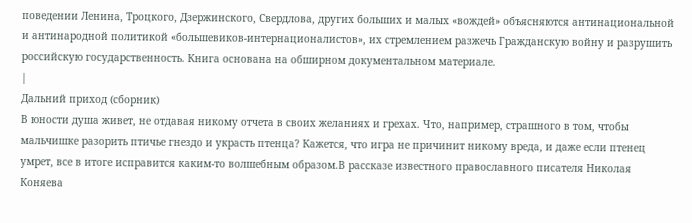поведении Ленина, Троцкого, Дзержинского, Свердлова, других больших и малых «вождей» объясняются антинациональной и антинародной политикой «большевиков-интернационалистов», их стремлением разжечь Гражданскую войну и разрушить российскую государственность. Книга основана на обширном документальном материале.
|
Дальний приход (сборник)
В юности душа живет, не отдавая никому отчета в своих желаниях и грехах. Что, например, страшного в том, чтобы мальчишке разорить птичье гнездо и украсть птенца? Кажется, что игра не причинит никому вреда, и даже если птенец умрет, все в итоге исправится каким-то волшебным образом.В рассказе известного православного писателя Николая Коняева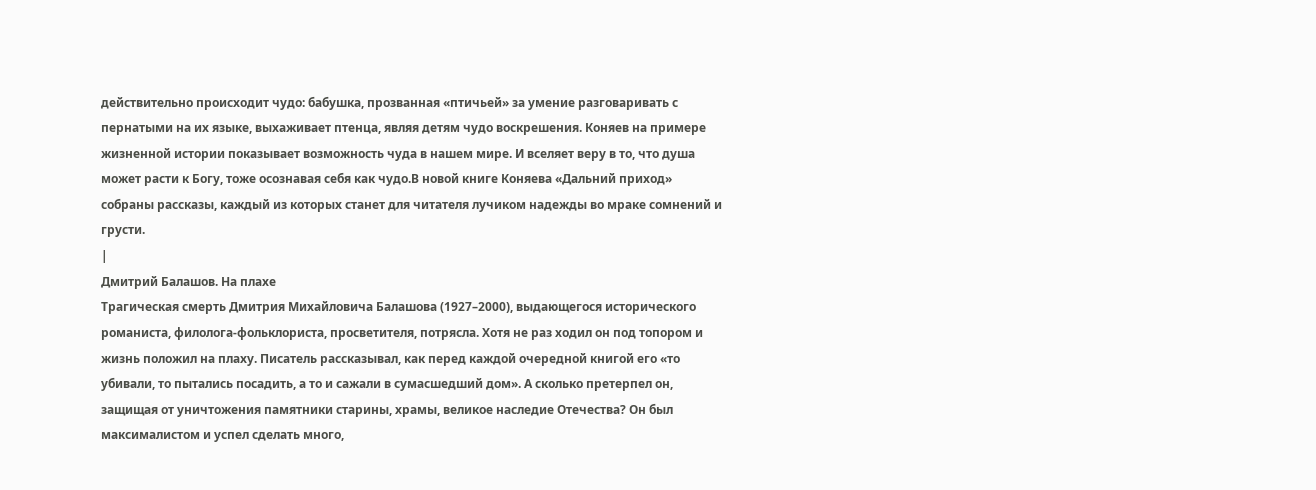действительно происходит чудо: бабушка, прозванная «птичьей» за умение разговаривать с пернатыми на их языке, выхаживает птенца, являя детям чудо воскрешения. Коняев на примере жизненной истории показывает возможность чуда в нашем мире. И вселяет веру в то, что душа может расти к Богу, тоже осознавая себя как чудо.В новой книге Коняева «Дальний приход» собраны рассказы, каждый из которых станет для читателя лучиком надежды во мраке сомнений и грусти.
|
Дмитрий Балашов. На плахе
Трагическая смерть Дмитрия Михайловича Балашова (1927–2000), выдающегося исторического романиста, филолога-фольклориста, просветителя, потрясла. Хотя не раз ходил он под топором и жизнь положил на плаху. Писатель рассказывал, как перед каждой очередной книгой его «то убивали, то пытались посадить, а то и сажали в сумасшедший дом». А сколько претерпел он, защищая от уничтожения памятники старины, храмы, великое наследие Отечества? Он был максималистом и успел сделать много,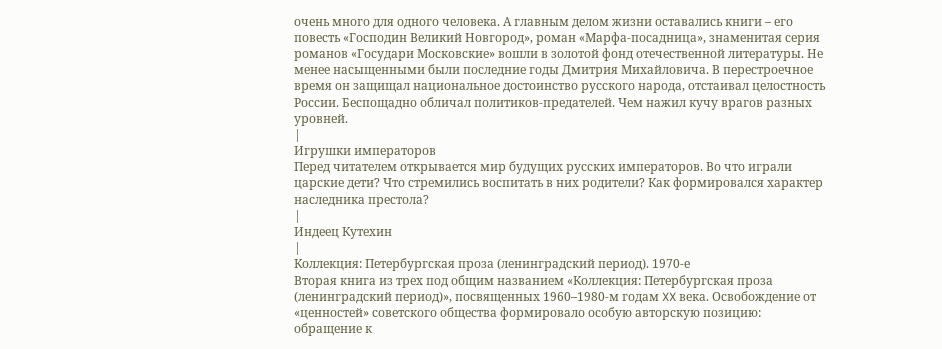очень много для одного человека. А главным делом жизни оставались книги – его повесть «Господин Великий Новгород», роман «Марфа-посадница», знаменитая серия романов «Государи Московские» вошли в золотой фонд отечественной литературы. Не менее насыщенными были последние годы Дмитрия Михайловича. В перестроечное время он защищал национальное достоинство русского народа, отстаивал целостность России. Беспощадно обличал политиков-предателей. Чем нажил кучу врагов разных уровней.
|
Игрушки императоров
Перед читателем открывается мир будущих русских императоров. Во что играли царские дети? Что стремились воспитать в них родители? Как формировался характер наследника престола?
|
Индеец Кутехин
|
Коллекция: Петербургская проза (ленинградский период). 1970-е
Вторая книга из трех под общим названием «Коллекция: Петербургская проза (ленинградский период)», посвященных 1960–1980-м годам XX века. Освобождение от «ценностей» советского общества формировало особую авторскую позицию: обращение к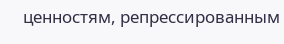ценностям, репрессированным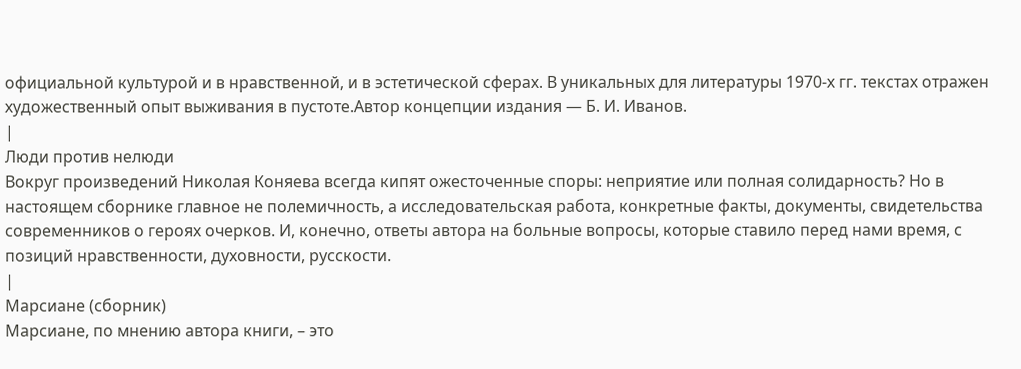официальной культурой и в нравственной, и в эстетической сферах. В уникальных для литературы 1970-х гг. текстах отражен художественный опыт выживания в пустоте.Автор концепции издания — Б. И. Иванов.
|
Люди против нелюди
Вокруг произведений Николая Коняева всегда кипят ожесточенные споры: неприятие или полная солидарность? Но в настоящем сборнике главное не полемичность, а исследовательская работа, конкретные факты, документы, свидетельства современников о героях очерков. И, конечно, ответы автора на больные вопросы, которые ставило перед нами время, с позиций нравственности, духовности, русскости.
|
Марсиане (сборник)
Марсиане, по мнению автора книги, – это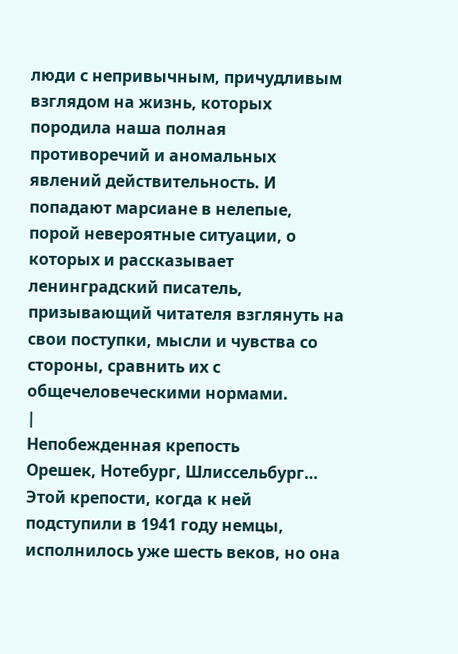люди с непривычным, причудливым взглядом на жизнь, которых породила наша полная противоречий и аномальных явлений действительность. И попадают марсиане в нелепые, порой невероятные ситуации, о которых и рассказывает ленинградский писатель, призывающий читателя взглянуть на свои поступки, мысли и чувства со стороны, сравнить их с общечеловеческими нормами.
|
Непобежденная крепость
Орешек, Нотебург, Шлиссельбург… Этой крепости, когда к ней подступили в 1941 году немцы, исполнилось уже шесть веков, но она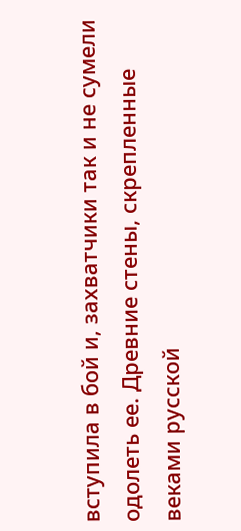вступила в бой и, захватчики так и не сумели одолеть ее. Древние стены, скрепленные веками русской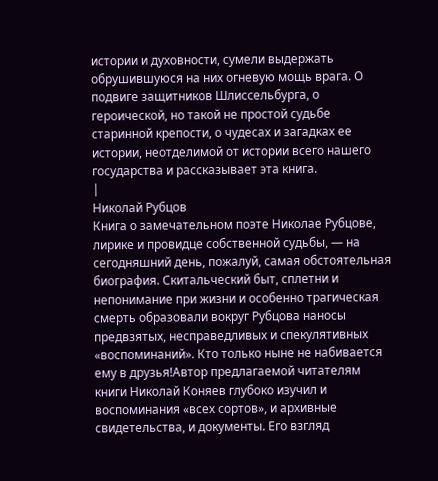истории и духовности, сумели выдержать обрушившуюся на них огневую мощь врага. О подвиге защитников Шлиссельбурга, о героической, но такой не простой судьбе старинной крепости, о чудесах и загадках ее истории, неотделимой от истории всего нашего государства и рассказывает эта книга.
|
Николай Рубцов
Книга о замечательном поэте Николае Рубцове, лирике и провидце собственной судьбы, — на сегодняшний день, пожалуй, самая обстоятельная биография. Скитальческий быт, сплетни и непонимание при жизни и особенно трагическая смерть образовали вокруг Рубцова наносы предвзятых, несправедливых и спекулятивных «воспоминаний». Кто только ныне не набивается ему в друзья!Автор предлагаемой читателям книги Николай Коняев глубоко изучил и воспоминания «всех сортов», и архивные свидетельства, и документы. Его взгляд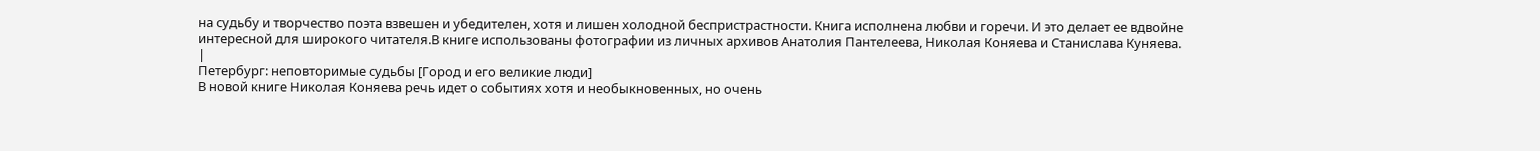на судьбу и творчество поэта взвешен и убедителен, хотя и лишен холодной беспристрастности. Книга исполнена любви и горечи. И это делает ее вдвойне интересной для широкого читателя.В книге использованы фотографии из личных архивов Анатолия Пантелеева, Николая Коняева и Станислава Куняева.
|
Петербург: неповторимые судьбы [Город и его великие люди]
В новой книге Николая Коняева речь идет о событиях хотя и необыкновенных, но очень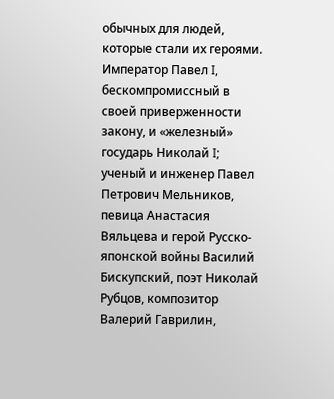обычных для людей, которые стали их героями. Император Павел I, бескомпромиссный в своей приверженности закону, и «железный» государь Николай I; ученый и инженер Павел Петрович Мельников, певица Анастасия Вяльцева и герой Русско-японской войны Василий Бискупский, поэт Николай Рубцов, композитор Валерий Гаврилин,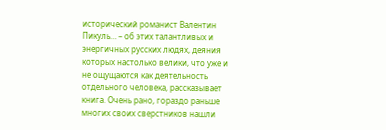исторический романист Валентин Пикуль… – об этих талантливых и энергичных русских людях, деяния которых настолько велики, что уже и не ощущаются как деятельность отдельного человека, рассказывает книга. Очень рано, гораздо раньше многих своих сверстников нашли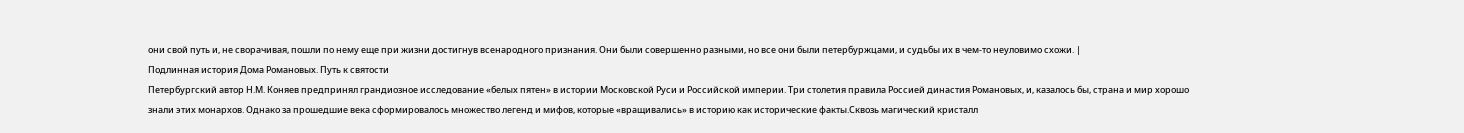они свой путь и, не сворачивая, пошли по нему еще при жизни достигнув всенародного признания. Они были совершенно разными, но все они были петербуржцами, и судьбы их в чем-то неуловимо схожи. |
Подлинная история Дома Романовых. Путь к святости
Петербургский автор Н.М. Коняев предпринял грандиозное исследование «белых пятен» в истории Московской Руси и Российской империи. Три столетия правила Россией династия Романовых, и, казалось бы, страна и мир хорошо знали этих монархов. Однако за прошедшие века сформировалось множество легенд и мифов, которые «вращивались» в историю как исторические факты.Сквозь магический кристалл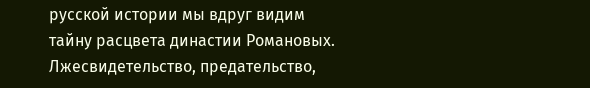русской истории мы вдруг видим тайну расцвета династии Романовых. Лжесвидетельство, предательство,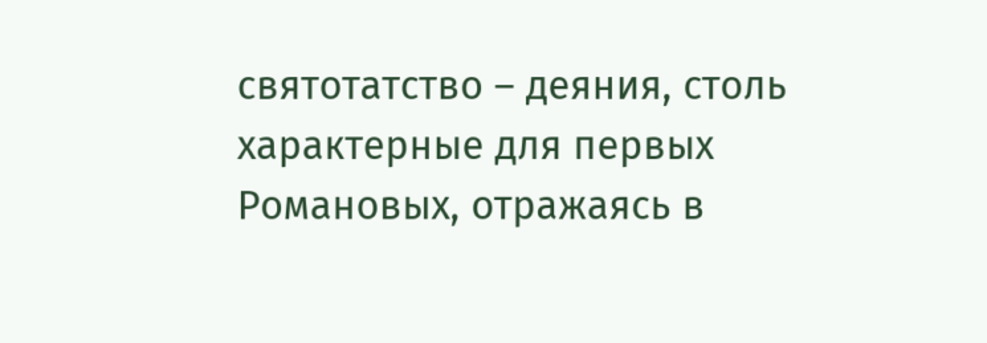святотатство – деяния, столь характерные для первых Романовых, отражаясь в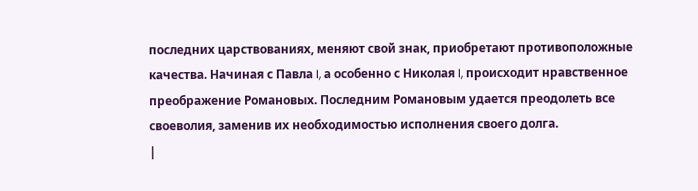последних царствованиях, меняют свой знак, приобретают противоположные качества. Начиная с Павла I, а особенно с Николая I, происходит нравственное преображение Романовых. Последним Романовым удается преодолеть все своеволия, заменив их необходимостью исполнения своего долга.
|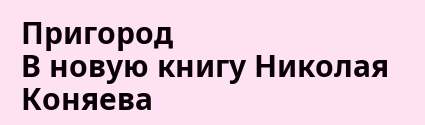Пригород
В новую книгу Николая Коняева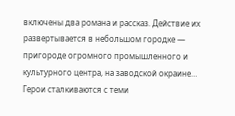включены два романа и рассказ. Действие их развертывается в небольшом городке — пригороде огромного промышленного и культурного центра, на заводской окраине… Герои сталкиваются с теми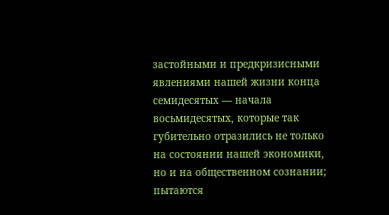застойными и предкризисными явлениями нашей жизни конца семидесятых — начала восьмидесятых, которые так губительно отразились не только на состоянии нашей экономики, но и на общественном сознании; пытаются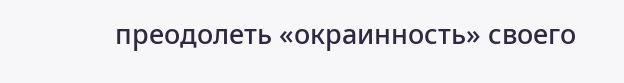преодолеть «окраинность» своего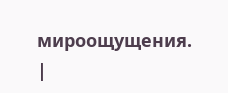мироощущения.
|